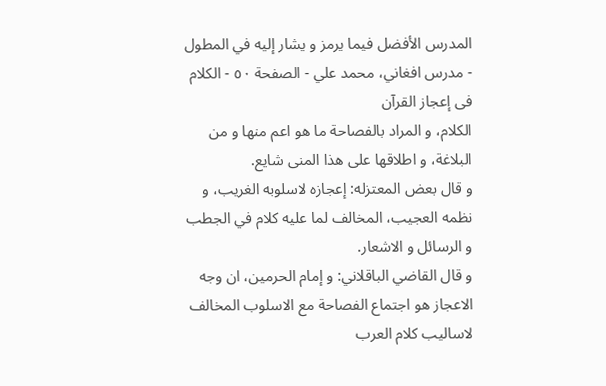المدرس الأفضل فيما يرمز و يشار إليه في المطول - مدرس افغاني، محمد علي - الصفحة ٥٠ - الكلام فى إعجاز القرآن
الكلام، و المراد بالفصاحة ما هو اعم منها و من البلاغة، و اطلاقها على هذا المنى شايع.
و قال بعض المعتزله: إعجازه لاسلوبه الغريب، و نظمه العجيب، المخالف لما عليه كلام في الجطب و الرسائل و الاشعار.
و قال القاضي الباقلاني: و إمام الحرمين، ان وجه الاعجاز هو اجتماع الفصاحة مع الاسلوب المخالف لاساليب كلام العرب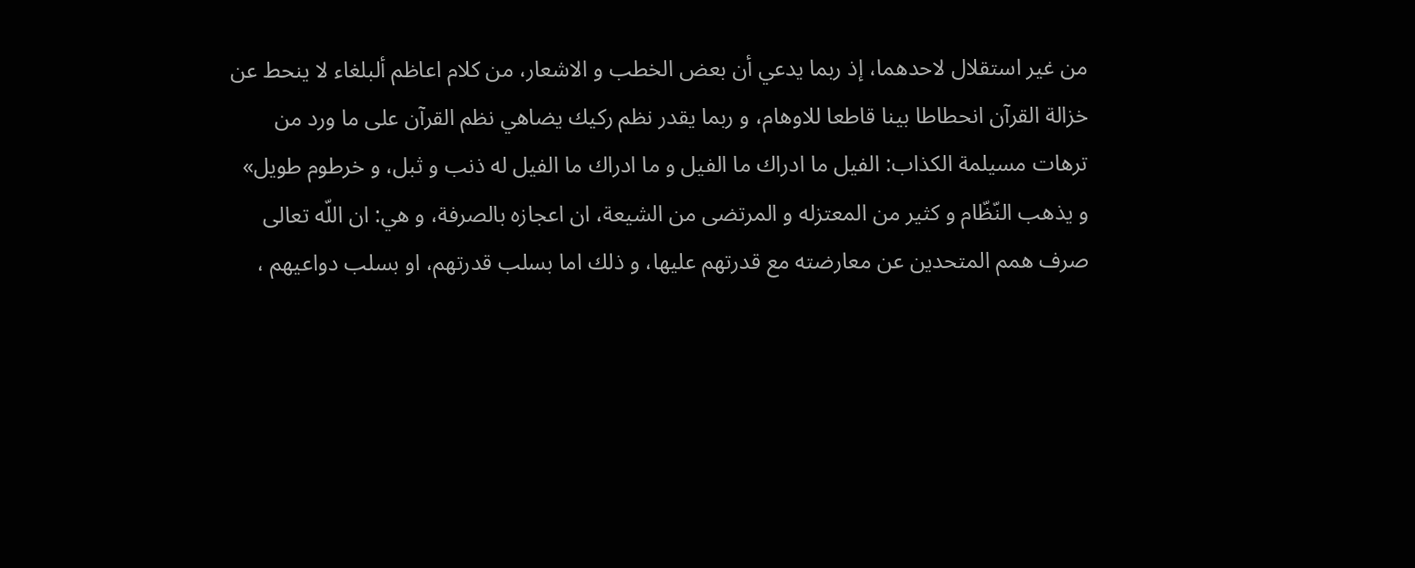من غير استقلال لاحدهما، إذ ربما يدعي أن بعض الخطب و الاشعار، من كلام اعاظم ألبلغاء لا ينحط عن خزالة القرآن انحطاطا بينا قاطعا للاوهام، و ربما يقدر نظم ركيك يضاهي نظم القرآن على ما ورد من ترهات مسيلمة الكذاب: الفيل ما ادراك ما الفيل و ما ادراك ما الفيل له ذنب و ثبل، و خرطوم طويل»
و يذهب النّظّام و كثير من المعتزله و المرتضى من الشيعة، ان اعجازه بالصرفة، و هي: ان اللّه تعالى صرف همم المتحدين عن معارضته مع قدرتهم عليها، و ذلك اما بسلب قدرتهم، او بسلب دواعيهم ،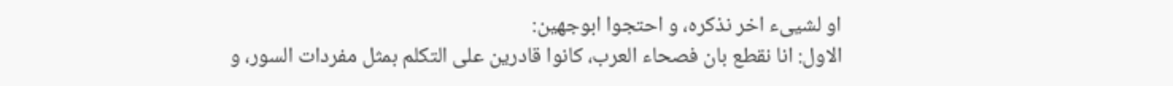او لشيىء اخر نذكره، و احتجوا ابوجهين:
الاول: انا نقطع بان فصحاء العرب، كانوا قادرين على التكلم بمثل مفردات السور، و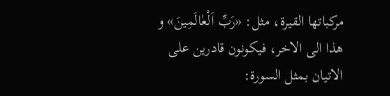مركباتها القيرة، مثل: «رَبِّ اَلْعٰالَمِينَ» و هذا الى الاخر، فيكونون قادرين على الاتيان بمثل السورة: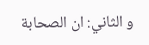و الثاني: ان الصحابة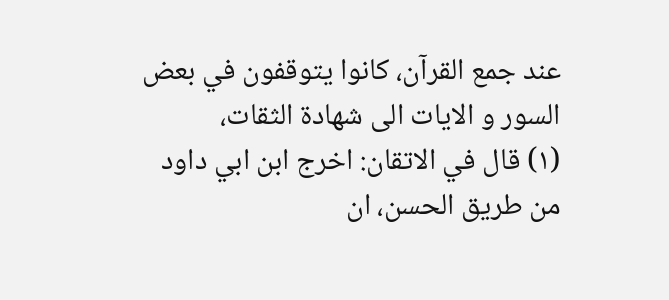عند جمع القرآن، كانوا يتوقفون في بعض السور و الايات الى شهادة الثقات،
(١) قال في الاتقان: اخرج ابن ابي داود من طريق الحسن، ان